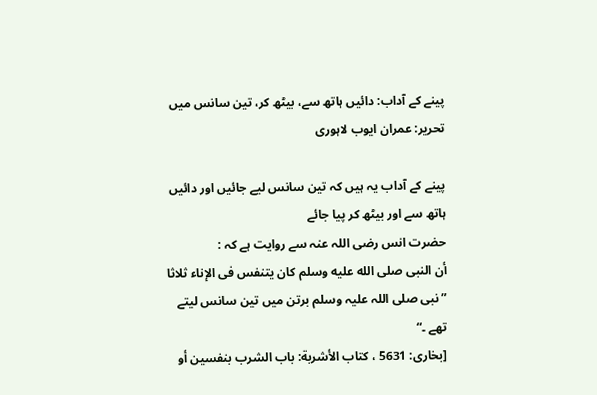پینے کے آداب: دائیں ہاتھ سے، بیٹھ کر، تین سانس میں
تحریر: عمران ایوب لاہوری

پینے کے آداب یہ ہیں کہ تین سانس لیے جائیں اور دائیں ہاتھ سے اور بیٹھ کر پیا جائے
حضرت انس رضی اللہ عنہ سے روایت ہے کہ :
أن النبى صلى الله عليه وسلم كان يتنفس فى الإناء ثلاثا
”نبی صلی اللہ علیہ وسلم برتن میں تین سانس لیتے تھے ۔“
[بخارى: 5631 ، كتاب الأشربة: باب الشرب بنفسين أو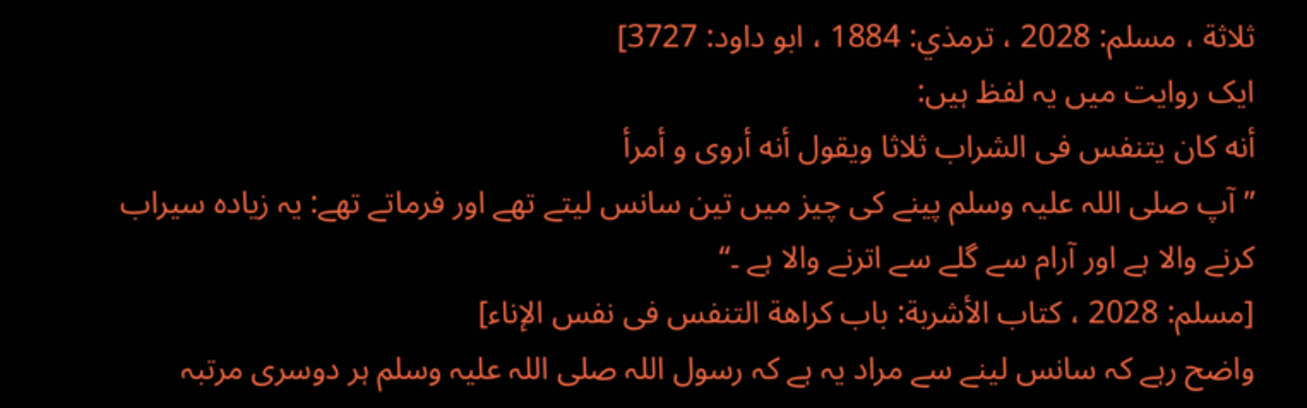ثلاثة ، مسلم: 2028 ، ترمذي: 1884 ، ابو داود: 3727]
ایک روایت میں یہ لفظ ہیں:
أنه كان يتنفس فى الشراب ثلاثا ويقول أنه أروى و أمرأ
”آپ صلی اللہ علیہ وسلم پینے کی چیز میں تین سانس لیتے تھے اور فرماتے تھے: یہ زیادہ سیراب کرنے والا ہے اور آرام سے گلے سے اترنے والا ہے ۔“
[مسلم: 2028 ، كتاب الأشربة: باب كراهة التنفس فى نفس الإناء]
واضح رہے کہ سانس لینے سے مراد یہ ہے کہ رسول اللہ صلی اللہ علیہ وسلم ہر دوسری مرتبہ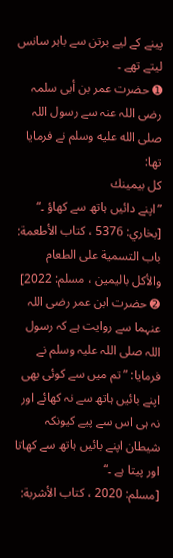پینے کے لیے برتن سے باہر سانس لیتے تھے ۔
➊ حضرت عمر بن أبی سلمہ رضی اللہ عنہ سے رسول اللہ صلى الله عليه وسلم نے فرمایا تھا:
كل بيمينك
”اپنے دائیں ہاتھ سے کھاؤ ۔“
[بخاري: 5376 ، كتاب الأطعمة: باب التسمية على الطعام والأكل باليمين ، مسلم: 2022]
➋ حضرت ابن عمر رضی اللہ عنہما سے روایت ہے کہ رسول اللہ صلی اللہ علیہ وسلم نے فرمایا: ”تم میں سے کوئی بھی اپنے بائیں ہاتھ سے نہ کھائے اور نہ ہی اس سے پیے کیونکہ شیطان اپنے بائیں ہاتھ سے کھاتا اور پیتا ہے ۔“
[مسلم: 2020 ، كتاب الأشربة: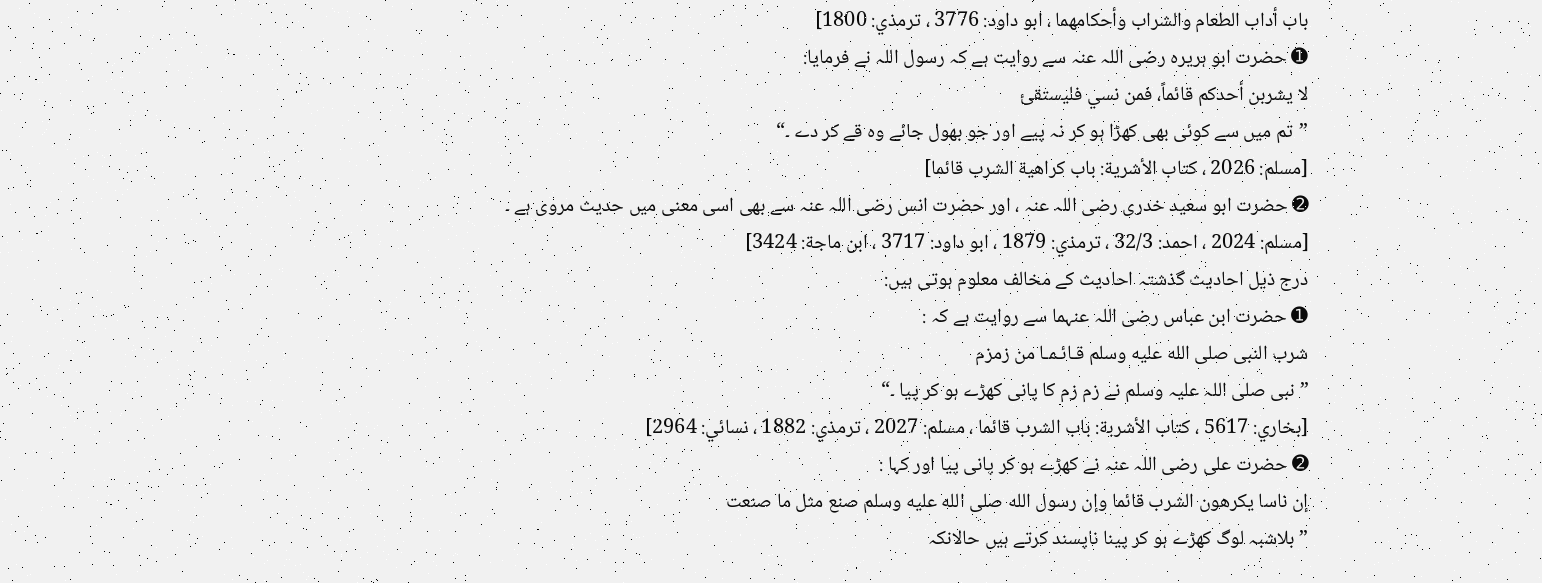باب أداب الطعام والشراب وأحكامهما ، ابو داود: 3776 ، ترمذي: 1800]
➊ حضرت ابو ہریرہ رضی اللہ عنہ سے روایت ہے کہ رسول اللہ نے فرمایا:
لا يشربن أحدكم قائماً، فمن نسي فليستقئ
”تم میں سے کوئی بھی کھڑا ہو کر نہ پیے اور جو بھول جائے وہ قے کر دے ۔“
[مسلم: 2026 ، كتاب الأشرية: باب كراهية الشرب قائما]
➋ حضرت ابو سعید خدری رضی اللہ عنہ ، اور حضرت انس رضی اللہ عنہ سے بھی اسی معنی میں حدیث مروی ہے ۔
[مسلم: 2024 ، احمد: 32/3 ، ترمذي: 1879 ، ابو داود: 3717 ، ابن ماجة: 3424]
درج ذیل احادیث گذشتہ احادیث کے مخالف معلوم ہوتی ہیں:
➊ حضرت ابن عباس رضی اللہ عنہما سے روایت ہے کہ :
شرب النبى صلى الله عليه وسلم قـائـمـا من زمزم
”نبی صلی اللہ علیہ وسلم نے زم زم کا پانی کھڑے ہو کر پیا ۔“
[بخاري: 5617 ، كتاب الأشربة: باب الشرب قائما ، مسلم: 2027 ، ترمذي: 1882 ، نسائي: 2964]
➋ حضرت علی رضی اللہ عنہ نے کھڑے ہو کر پانی پیا اور کہا :
إن ناسا يكرهون الشرب قائما وإن رسول الله صلى الله عليه وسلم صنع مثل ما صنعت
”بلاشبہ لوگ کھڑے ہو کر پینا ناپسند کرتے ہیں حالانکہ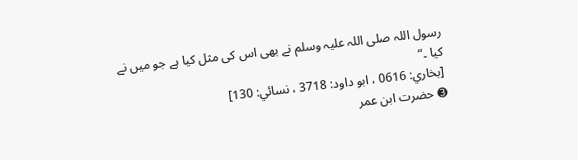رسول اللہ صلی اللہ علیہ وسلم نے بھی اس کی مثل کیا ہے جو میں نے کیا ۔“
[بخاري: 0616 ، ابو داود: 3718 ، نسائي: 130]
➌ حضرت ابن عمر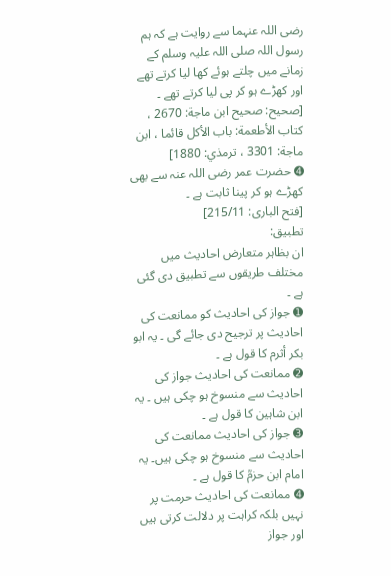رضی اللہ عنہما سے روایت ہے کہ ہم رسول اللہ صلی اللہ علیہ وسلم کے زمانے میں چلتے ہوئے کھا لیا کرتے تھے اور کھڑے ہو کر پی لیا کرتے تھے ۔
[صحيح: صحيح ابن ماجة: 2670 ، كتاب الأطعمة: باب الأكل قائما ، ابن ماجة: 3301 ، ترمذي: 1880]
➍ حضرت عمر رضی اللہ عنہ سے بھی کھڑے ہو کر پینا ثابت ہے ۔
[فتح البارى: 215/11]
تطبیق:
ان بظاہر متعارض احادیث میں مختلف طریقوں سے تطبیق دی گئی ہے ۔
➊ جواز کی احادیث کو ممانعت کی احادیث پر ترجیح دی جائے گی ۔ یہ ابو بکر أثرم کا قول ہے ۔
➋ ممانعت کی احادیث جواز کی احادیث سے منسوخ ہو چکی ہیں ۔ یہ ابن شاہین کا قول ہے ۔
➌ جواز کی احادیث ممانعت کی احادیث سے منسوخ ہو چکی ہیں۔ یہ امام ابن حزمؒ کا قول ہے ۔
➍ ممانعت کی احادیث حرمت پر نہیں بلکہ کراہت پر دلالت کرتی ہیں اور جواز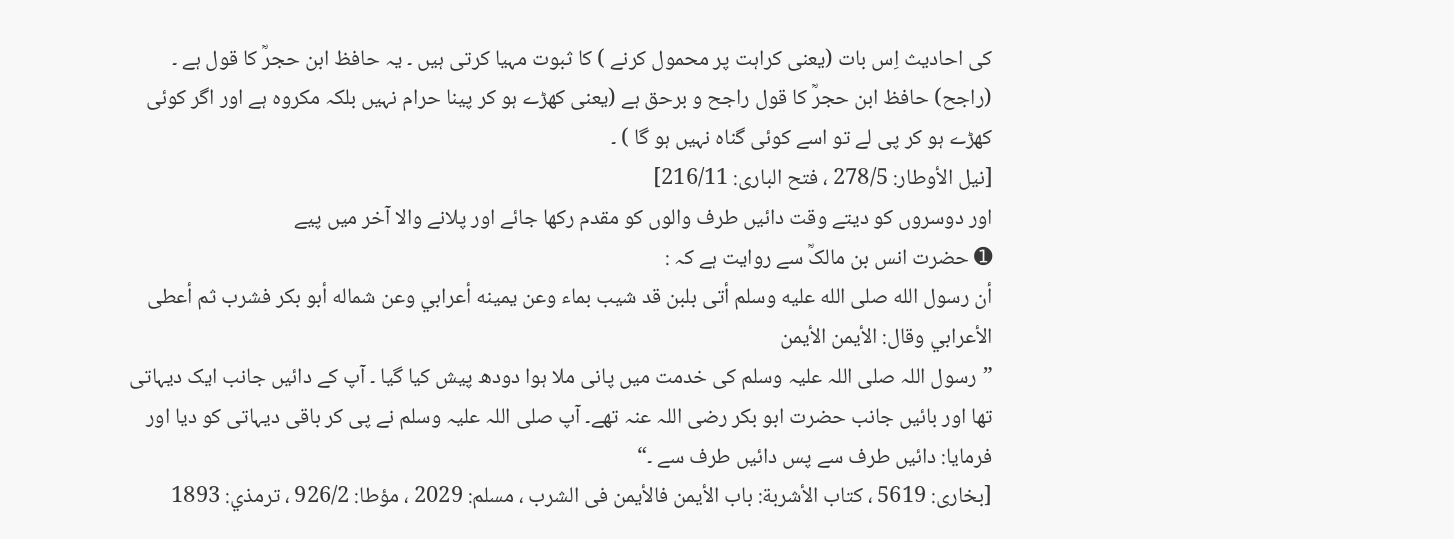کی احادیث اِس بات (یعنی کراہت پر محمول کرنے ) کا ثبوت مہیا کرتی ہیں ۔ یہ حافظ ابن حجرؒ کا قول ہے ۔
(راجح) حافظ ابن حجرؒ کا قول راجح و برحق ہے (یعنی کھڑے ہو کر پینا حرام نہیں بلکہ مکروہ ہے اور اگر کوئی کھڑے ہو کر پی لے تو اسے کوئی گناہ نہیں ہو گا ) ۔
[نيل الأوطار: 278/5 ، فتح البارى: 216/11]
اور دوسروں کو دیتے وقت دائیں طرف والوں کو مقدم رکھا جائے اور پلانے والا آخر میں پیے
➊ حضرت انس بن مالکؒ سے روایت ہے کہ :
أن رسول الله صلى الله عليه وسلم أتى بلبن قد شيب بماء وعن يمينه أعرابي وعن شماله أبو بكر فشرب ثم أعطى الأعرابي وقال: الأيمن الأيمن
”رسول اللہ صلی اللہ علیہ وسلم کی خدمت میں پانی ملا ہوا دودھ پیش کیا گیا ۔ آپ کے دائیں جانب ایک دیہاتی تھا اور بائیں جانب حضرت ابو بکر رضی اللہ عنہ تھے۔ آپ صلی اللہ علیہ وسلم نے پی کر باقی دیہاتی کو دیا اور فرمایا: دائیں طرف سے پس دائیں طرف سے ۔“
[بخارى: 5619 ، كتاب الأشربة: باب الأيمن فالأيمن فى الشرب ، مسلم: 2029 ، مؤطا: 926/2 ، ترمذي: 1893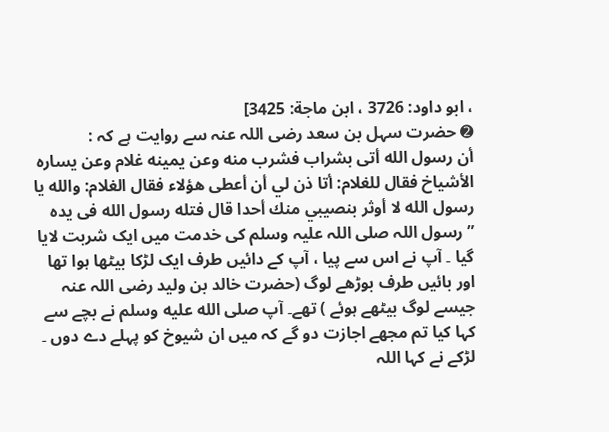، ابو داود: 3726 ، ابن ماجة: 3425]
➋ حضرت سہل بن سعد رضی اللہ عنہ سے روایت ہے کہ :
أن رسول الله أتى بشراب فشرب منه وعن يمينه غلام وعن يساره الأشياخ فقال للغلام: أتا ذن لي أن أعطى هؤلاء فقال الغلام: والله يا رسول الله لا أوثر بنصيبي منك أحدا قال فتله رسول الله فى يده
”رسول اللہ صلی اللہ علیہ وسلم کی خدمت میں ایک شربت لایا گیا ۔ آپ نے اس سے پیا ، آپ کے دائیں طرف ایک لڑکا بیٹھا ہوا تھا اور بائیں طرف بوڑھے لوگ (حضرت خالد بن ولید رضی اللہ عنہ جیسے لوگ بیٹھے ہوئے ) تھے۔ آپ صلى الله عليه وسلم نے بچے سے کہا کیا تم مجھے اجازت دو گے کہ میں ان شیوخ کو پہلے دے دوں ۔ لڑکے نے کہا اللہ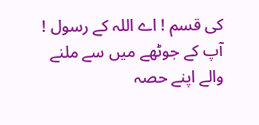کی قسم ! اے اللہ کے رسول ! آپ کے جوٹھے میں سے ملنے والے اپنے حصہ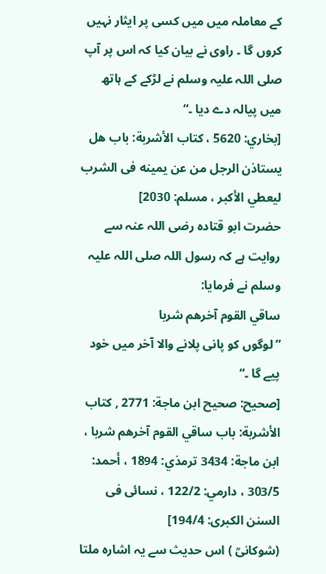کے معاملہ میں میں کسی پر ایثار نہیں کروں گا ۔ راوی نے بیان کیا کہ اس پر آپ صلی اللہ علیہ وسلم نے لڑکے کے ہاتھ میں پیالہ دے دیا ۔“
[بخاري: 5620 ، كتاب الأشربة: باب هل يستاذن الرجل من عن يمينه فى الشرب ليعطي الأكبر ، مسلم: 2030]
حضرت ابو قتادہ رضی اللہ عنہ سے روایت ہے کہ رسول اللہ صلی اللہ علیہ وسلم نے فرمایا:
ساقي القوم آخرهم شربا
”لوگوں کو پانی پلانے والا آخر میں خود پیے گا ۔“
[صحيح: صحيح ابن ماجة: 2771 , كتاب الأشربة: باب ساقي القوم آخرهم شربا ، ابن ماجة: 3434 ترمذي: 1894 ، أحمد: 303/5 ، دارمي: 122/2 ، نسائى فى السنن الكبرى: 194/4]
(شوکانیؒ ) اس حدیث سے یہ اشارہ ملتا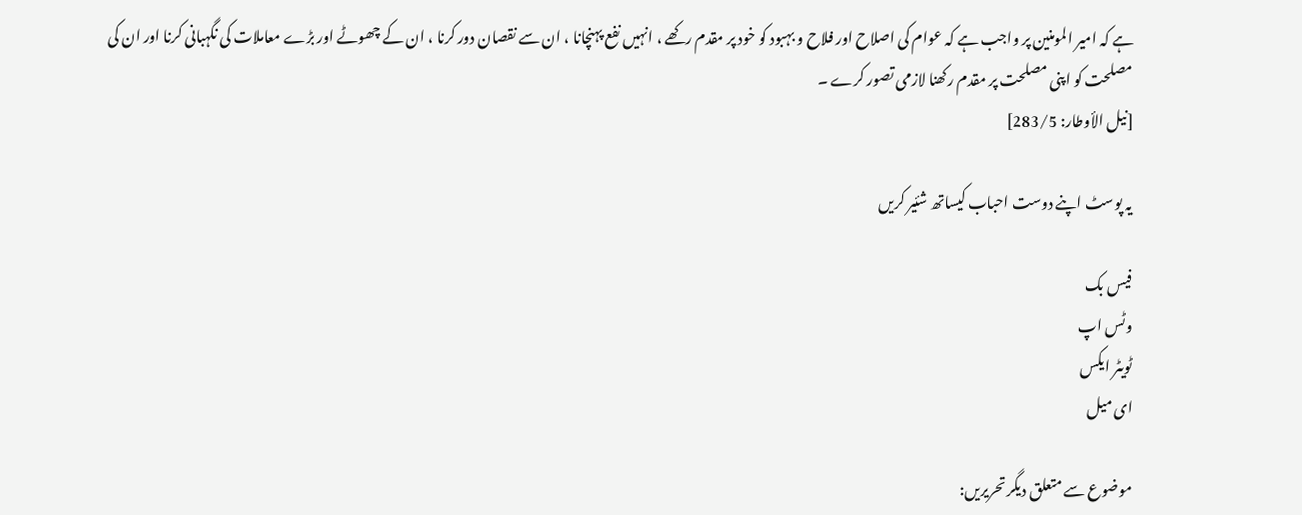ہے کہ امیر المومنین پر واجب ہے کہ عوام کی اصلاح اور فلاح و بہبود کو خود پر مقدم رکھے ، انہیں نفع پہنچانا ، ان سے نقصان دور کرنا ، ان کے چھوٹے اور بڑے معاملات کی نگہبانی کرنا اور ان کی مصلحت کو اپنی مصلحت پر مقدم رکھنا لازمی تصور کرے ۔
[نيل الأوطار: 283/5]

یہ پوسٹ اپنے دوست احباب کیساتھ شئیر کریں

فیس بک
وٹس اپ
ٹویٹر ایکس
ای میل

موضوع سے متعلق دیگر تحریریں: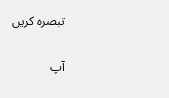تبصرہ کریں

آپ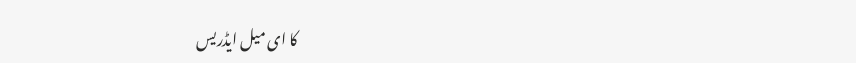کا ای میل ایڈریس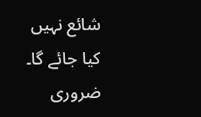شائع نہیں کیا جائے گا۔ ضروری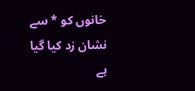خانوں کو * سے نشان زد کیا گیا ہے